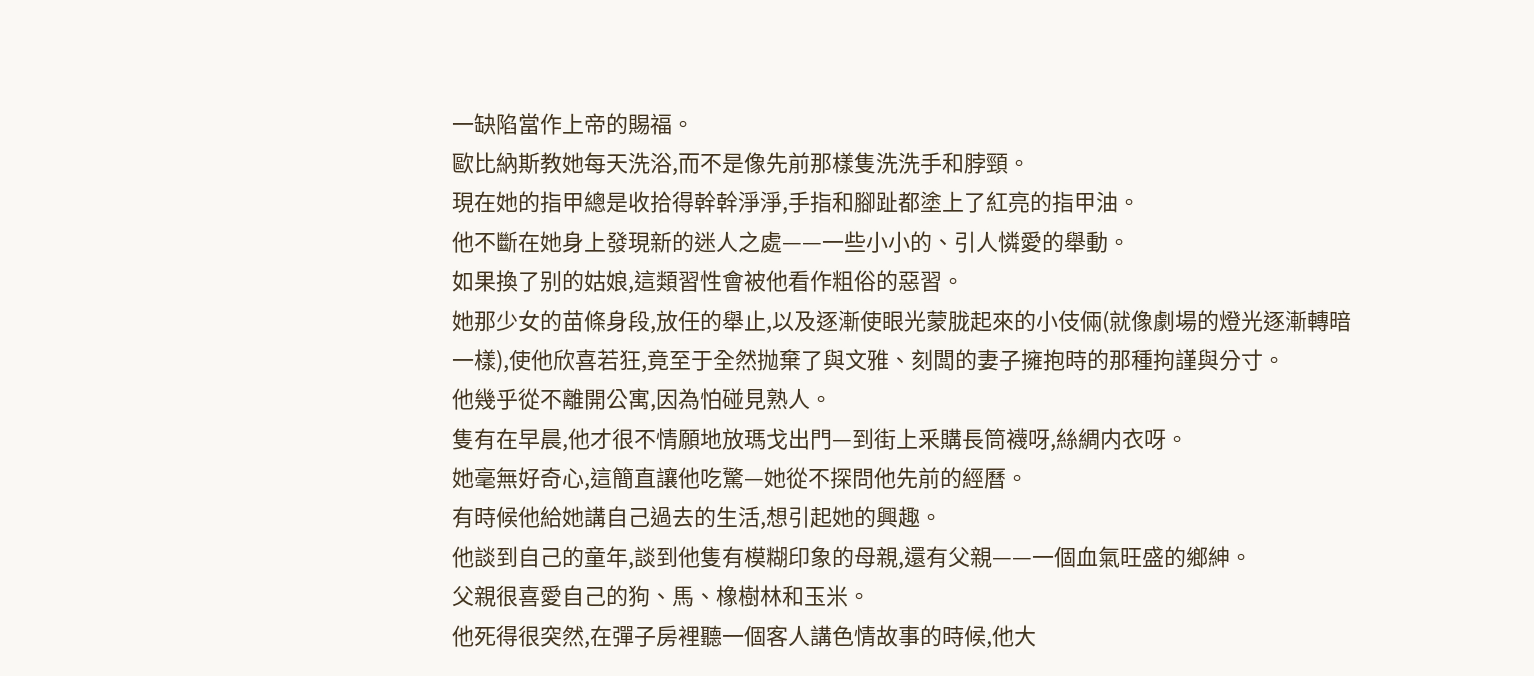一缺陷當作上帝的賜福。
歐比納斯教她每天洗浴,而不是像先前那樣隻洗洗手和脖頸。
現在她的指甲總是收拾得幹幹淨淨,手指和腳趾都塗上了紅亮的指甲油。
他不斷在她身上發現新的迷人之處——一些小小的、引人憐愛的舉動。
如果換了别的姑娘,這類習性會被他看作粗俗的惡習。
她那少女的苗條身段,放任的舉止,以及逐漸使眼光蒙胧起來的小伎倆(就像劇場的燈光逐漸轉暗一樣),使他欣喜若狂,竟至于全然抛棄了與文雅、刻闆的妻子擁抱時的那種拘謹與分寸。
他幾乎從不離開公寓,因為怕碰見熟人。
隻有在早晨,他才很不情願地放瑪戈出門—到街上釆購長筒襪呀,絲綢内衣呀。
她毫無好奇心,這簡直讓他吃驚—她從不探問他先前的經曆。
有時候他給她講自己過去的生活,想引起她的興趣。
他談到自己的童年,談到他隻有模糊印象的母親,還有父親——一個血氣旺盛的鄉紳。
父親很喜愛自己的狗、馬、橡樹林和玉米。
他死得很突然,在彈子房裡聽一個客人講色情故事的時候,他大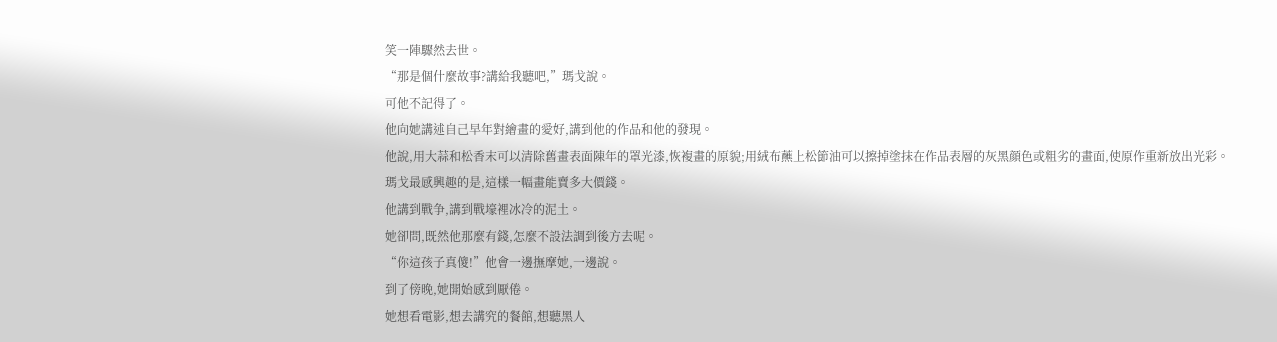笑一陣驟然去世。
“那是個什麼故事?講給我聽吧,”瑪戈說。
可他不記得了。
他向她講述自己早年對繪畫的愛好,講到他的作品和他的發現。
他說,用大蒜和松香末可以清除舊畫表面陳年的罩光漆,恢複畫的原貌;用絨布蘸上松節油可以擦掉塗抹在作品表層的灰黑顔色或粗劣的畫面,使原作重新放出光彩。
瑪戈最感興趣的是,這樣一幅畫能賣多大價錢。
他講到戰争,講到戰壕裡冰冷的泥土。
她卻問,既然他那麼有錢,怎麼不設法調到後方去呢。
“你這孩子真傻!”他會一邊撫摩她,一邊說。
到了傍晚,她開始感到厭倦。
她想看電影,想去講究的餐館,想聽黑人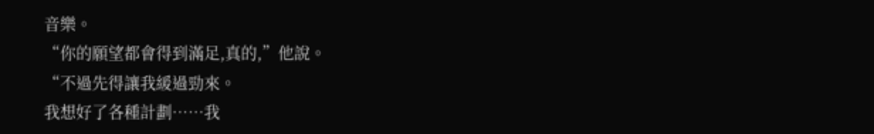音樂。
“你的願望都會得到滿足,真的,”他說。
“不過先得讓我緩過勁來。
我想好了各種計劃……我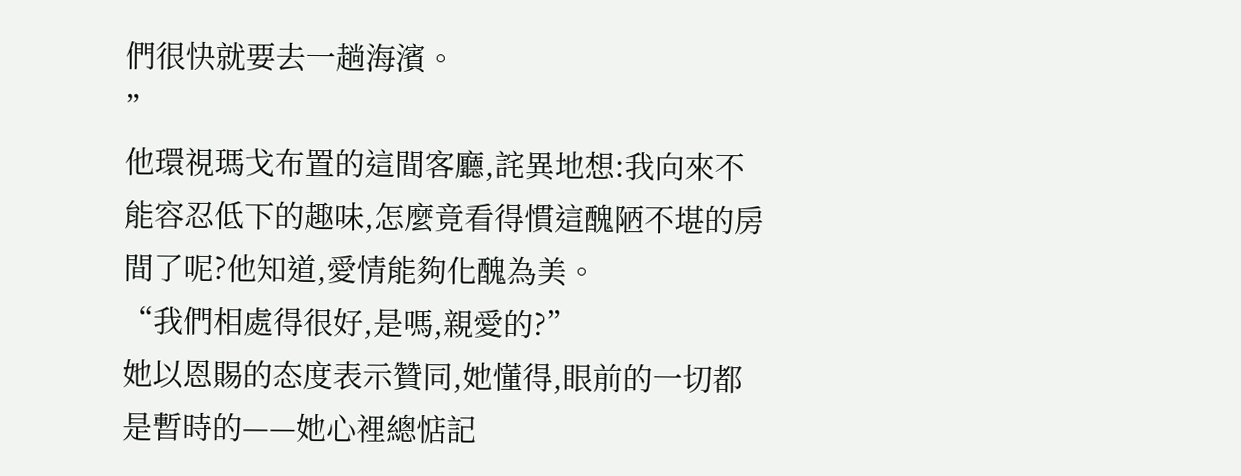們很快就要去一趟海濱。
”
他環視瑪戈布置的這間客廳,詫異地想:我向來不能容忍低下的趣味,怎麼竟看得慣這醜陋不堪的房間了呢?他知道,愛情能夠化醜為美。
“我們相處得很好,是嗎,親愛的?”
她以恩賜的态度表示贊同,她懂得,眼前的一切都是暫時的——她心裡總惦記